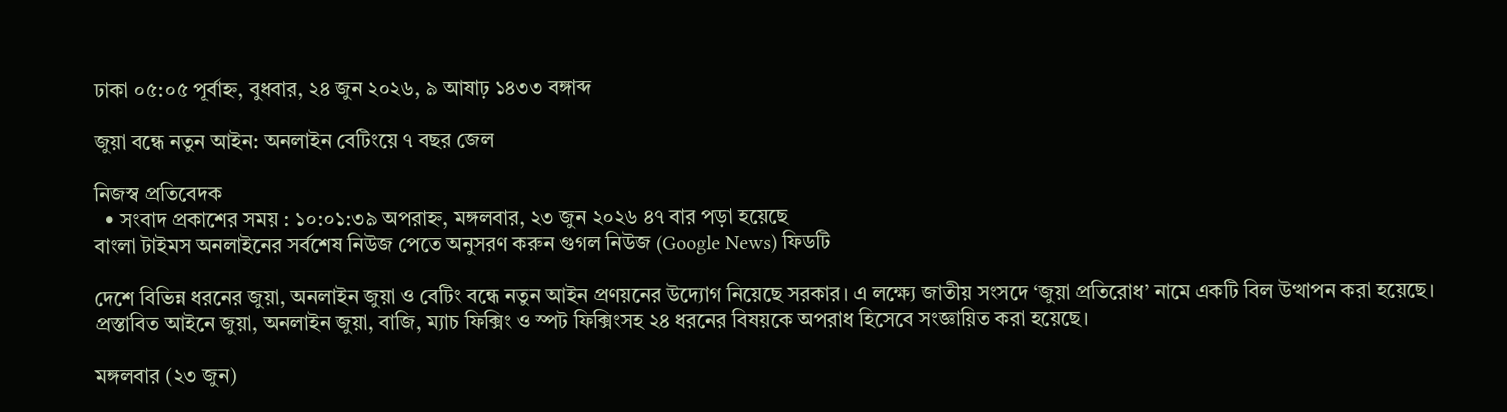ঢাকা ০৫:০৫ পূর্বাহ্ন, বুধবার, ২৪ জুন ২০২৬, ৯ আষাঢ় ১৪৩৩ বঙ্গাব্দ

জুয়া বন্ধে নতুন আইন: অনলাইন বেটিংয়ে ৭ বছর জেল

নিজস্ব প্রতিবেদক
  • সংবাদ প্রকাশের সময় : ১০:০১:৩৯ অপরাহ্ন, মঙ্গলবার, ২৩ জুন ২০২৬ ৪৭ বার পড়া হয়েছে
বাংলা টাইমস অনলাইনের সর্বশেষ নিউজ পেতে অনুসরণ করুন গুগল নিউজ (Google News) ফিডটি

দেশে বিভিন্ন ধরনের জুয়া, অনলাইন জুয়া ও বেটিং বন্ধে নতুন আইন প্রণয়নের উদ্যোগ নিয়েছে সরকার। এ লক্ষ্যে জাতীয় সংসদে ‘জুয়া প্রতিরোধ’ নামে একটি বিল উত্থাপন করা হয়েছে। প্রস্তাবিত আইনে জুয়া, অনলাইন জুয়া, বাজি, ম্যাচ ফিক্সিং ও স্পট ফিক্সিংসহ ২৪ ধরনের বিষয়কে অপরাধ হিসেবে সংজ্ঞায়িত করা হয়েছে।

মঙ্গলবার (২৩ জুন)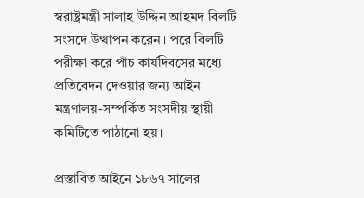স্বরাষ্ট্রমন্ত্রী সালাহ উদ্দিন আহমদ বিলটি সংসদে উত্থাপন করেন। পরে বিলটি পরীক্ষা করে পাঁচ কার্যদিবসের মধ্যে প্রতিবেদন দেওয়ার জন্য আইন মন্ত্রণালয়-সম্পর্কিত সংসদীয় স্থায়ী কমিটিতে পাঠানো হয়।

প্রস্তাবিত আইনে ১৮৬৭ সালের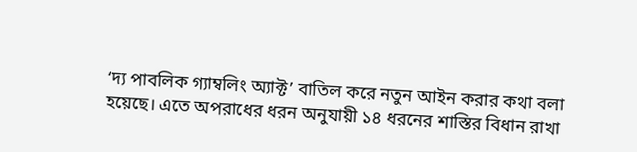‘দ্য পাবলিক গ্যাম্বলিং অ্যাক্ট’ বাতিল করে নতুন আইন করার কথা বলা হয়েছে। এতে অপরাধের ধরন অনুযায়ী ১৪ ধরনের শাস্তির বিধান রাখা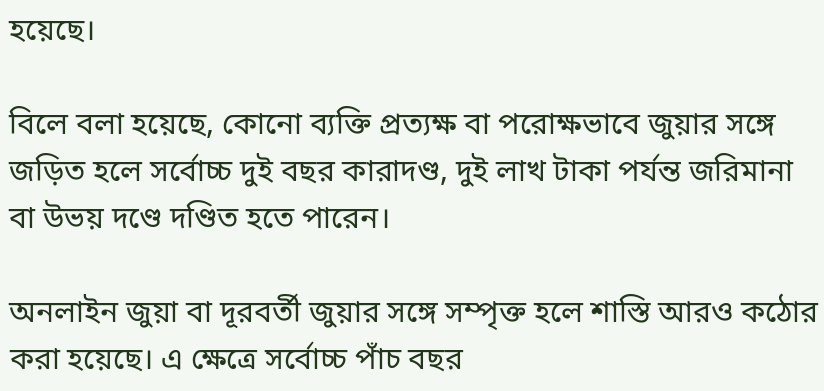হয়েছে।

বিলে বলা হয়েছে, কোনো ব্যক্তি প্রত্যক্ষ বা পরোক্ষভাবে জুয়ার সঙ্গে জড়িত হলে সর্বোচ্চ দুই বছর কারাদণ্ড, দুই লাখ টাকা পর্যন্ত জরিমানা বা উভয় দণ্ডে দণ্ডিত হতে পারেন।

অনলাইন জুয়া বা দূরবর্তী জুয়ার সঙ্গে সম্পৃক্ত হলে শাস্তি আরও কঠোর করা হয়েছে। এ ক্ষেত্রে সর্বোচ্চ পাঁচ বছর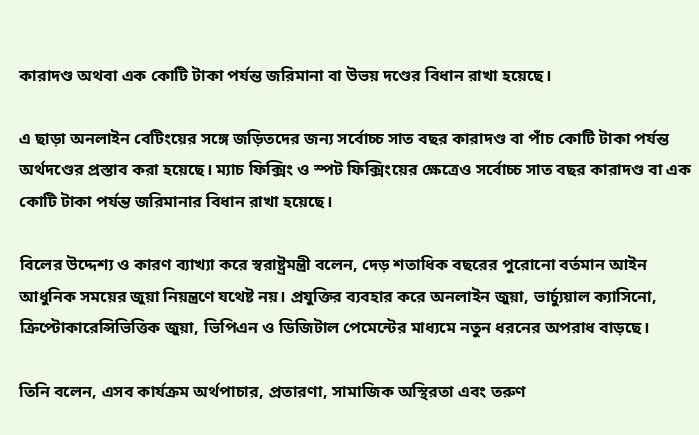কারাদণ্ড অথবা এক কোটি টাকা পর্যন্ত জরিমানা বা উভয় দণ্ডের বিধান রাখা হয়েছে।

এ ছাড়া অনলাইন বেটিংয়ের সঙ্গে জড়িতদের জন্য সর্বোচ্চ সাত বছর কারাদণ্ড বা পাঁচ কোটি টাকা পর্যন্ত অর্থদণ্ডের প্রস্তাব করা হয়েছে। ম্যাচ ফিক্সিং ও স্পট ফিক্সিংয়ের ক্ষেত্রেও সর্বোচ্চ সাত বছর কারাদণ্ড বা এক কোটি টাকা পর্যন্ত জরিমানার বিধান রাখা হয়েছে।

বিলের উদ্দেশ্য ও কারণ ব্যাখ্যা করে স্বরাষ্ট্রমন্ত্রী বলেন, দেড় শতাধিক বছরের পুরোনো বর্তমান আইন আধুনিক সময়ের জুয়া নিয়ন্ত্রণে যথেষ্ট নয়। প্রযুক্তির ব্যবহার করে অনলাইন জুয়া, ভার্চ্যুয়াল ক্যাসিনো, ক্রিপ্টোকারেন্সিভিত্তিক জুয়া, ভিপিএন ও ডিজিটাল পেমেন্টের মাধ্যমে নতুন ধরনের অপরাধ বাড়ছে।

তিনি বলেন, এসব কার্যক্রম অর্থপাচার, প্রতারণা, সামাজিক অস্থিরতা এবং তরুণ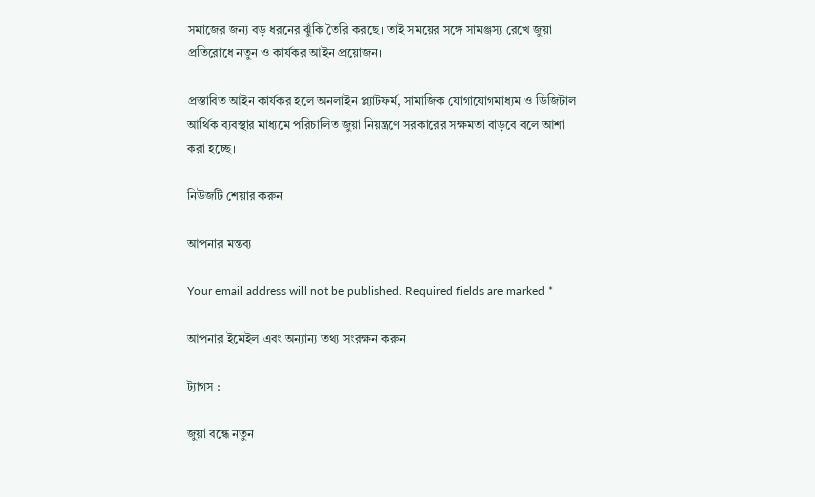সমাজের জন্য বড় ধরনের ঝুঁকি তৈরি করছে। তাই সময়ের সঙ্গে সামঞ্জস্য রেখে জুয়া প্রতিরোধে নতুন ও কার্যকর আইন প্রয়োজন।

প্রস্তাবিত আইন কার্যকর হলে অনলাইন প্ল্যাটফর্ম, সামাজিক যোগাযোগমাধ্যম ও ডিজিটাল আর্থিক ব্যবস্থার মাধ্যমে পরিচালিত জুয়া নিয়ন্ত্রণে সরকারের সক্ষমতা বাড়বে বলে আশা করা হচ্ছে।

নিউজটি শেয়ার করুন

আপনার মন্তব্য

Your email address will not be published. Required fields are marked *

আপনার ইমেইল এবং অন্যান্য তথ্য সংরক্ষন করুন

ট্যাগস :

জুয়া বন্ধে নতুন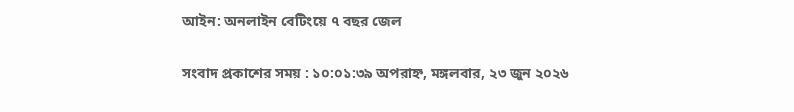আইন: অনলাইন বেটিংয়ে ৭ বছর জেল

সংবাদ প্রকাশের সময় : ১০:০১:৩৯ অপরাহ্ন, মঙ্গলবার, ২৩ জুন ২০২৬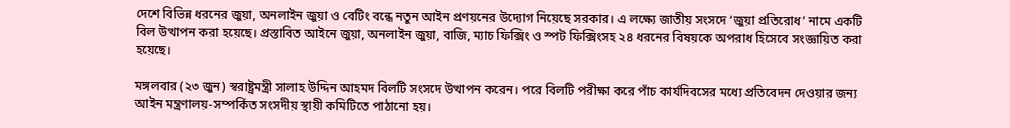দেশে বিভিন্ন ধরনের জুয়া, অনলাইন জুয়া ও বেটিং বন্ধে নতুন আইন প্রণয়নের উদ্যোগ নিয়েছে সরকার। এ লক্ষ্যে জাতীয় সংসদে ‘জুয়া প্রতিরোধ’ নামে একটি বিল উত্থাপন করা হয়েছে। প্রস্তাবিত আইনে জুয়া, অনলাইন জুয়া, বাজি, ম্যাচ ফিক্সিং ও স্পট ফিক্সিংসহ ২৪ ধরনের বিষয়কে অপরাধ হিসেবে সংজ্ঞায়িত করা হয়েছে।

মঙ্গলবার (২৩ জুন) স্বরাষ্ট্রমন্ত্রী সালাহ উদ্দিন আহমদ বিলটি সংসদে উত্থাপন করেন। পরে বিলটি পরীক্ষা করে পাঁচ কার্যদিবসের মধ্যে প্রতিবেদন দেওয়ার জন্য আইন মন্ত্রণালয়-সম্পর্কিত সংসদীয় স্থায়ী কমিটিতে পাঠানো হয়।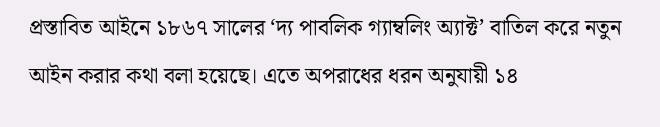প্রস্তাবিত আইনে ১৮৬৭ সালের ‘দ্য পাবলিক গ্যাম্বলিং অ্যাক্ট’ বাতিল করে নতুন আইন করার কথা বলা হয়েছে। এতে অপরাধের ধরন অনুযায়ী ১৪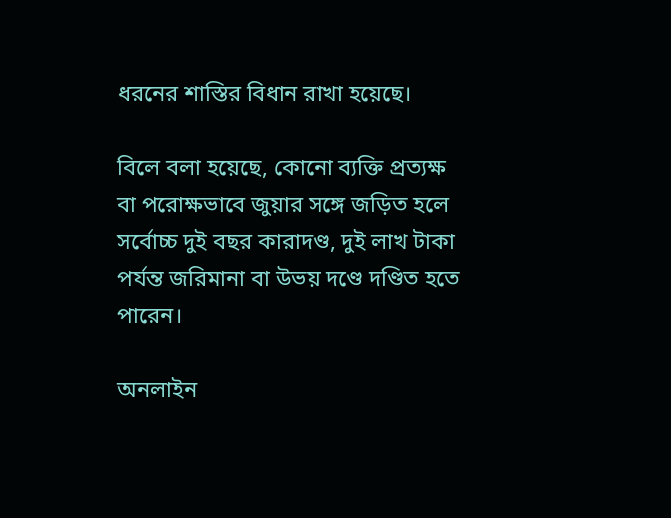ধরনের শাস্তির বিধান রাখা হয়েছে।

বিলে বলা হয়েছে, কোনো ব্যক্তি প্রত্যক্ষ বা পরোক্ষভাবে জুয়ার সঙ্গে জড়িত হলে সর্বোচ্চ দুই বছর কারাদণ্ড, দুই লাখ টাকা পর্যন্ত জরিমানা বা উভয় দণ্ডে দণ্ডিত হতে পারেন।

অনলাইন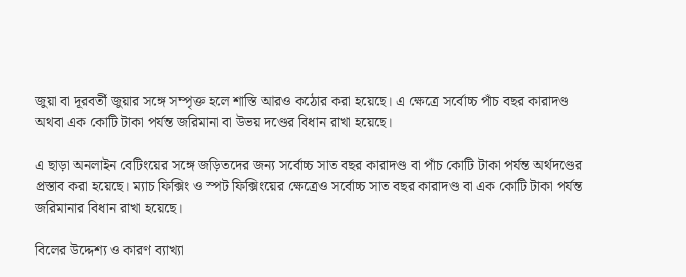জুয়া বা দূরবর্তী জুয়ার সঙ্গে সম্পৃক্ত হলে শাস্তি আরও কঠোর করা হয়েছে। এ ক্ষেত্রে সর্বোচ্চ পাঁচ বছর কারাদণ্ড অথবা এক কোটি টাকা পর্যন্ত জরিমানা বা উভয় দণ্ডের বিধান রাখা হয়েছে।

এ ছাড়া অনলাইন বেটিংয়ের সঙ্গে জড়িতদের জন্য সর্বোচ্চ সাত বছর কারাদণ্ড বা পাঁচ কোটি টাকা পর্যন্ত অর্থদণ্ডের প্রস্তাব করা হয়েছে। ম্যাচ ফিক্সিং ও স্পট ফিক্সিংয়ের ক্ষেত্রেও সর্বোচ্চ সাত বছর কারাদণ্ড বা এক কোটি টাকা পর্যন্ত জরিমানার বিধান রাখা হয়েছে।

বিলের উদ্দেশ্য ও কারণ ব্যাখ্যা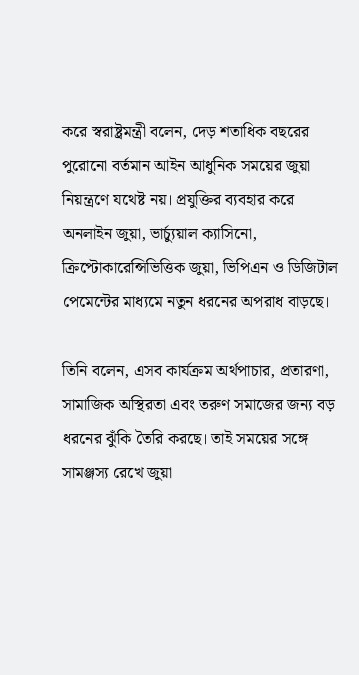করে স্বরাষ্ট্রমন্ত্রী বলেন, দেড় শতাধিক বছরের পুরোনো বর্তমান আইন আধুনিক সময়ের জুয়া নিয়ন্ত্রণে যথেষ্ট নয়। প্রযুক্তির ব্যবহার করে অনলাইন জুয়া, ভার্চ্যুয়াল ক্যাসিনো, ক্রিপ্টোকারেন্সিভিত্তিক জুয়া, ভিপিএন ও ডিজিটাল পেমেন্টের মাধ্যমে নতুন ধরনের অপরাধ বাড়ছে।

তিনি বলেন, এসব কার্যক্রম অর্থপাচার, প্রতারণা, সামাজিক অস্থিরতা এবং তরুণ সমাজের জন্য বড় ধরনের ঝুঁকি তৈরি করছে। তাই সময়ের সঙ্গে সামঞ্জস্য রেখে জুয়া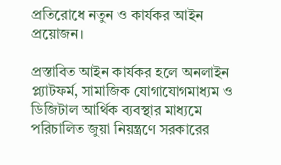প্রতিরোধে নতুন ও কার্যকর আইন প্রয়োজন।

প্রস্তাবিত আইন কার্যকর হলে অনলাইন প্ল্যাটফর্ম, সামাজিক যোগাযোগমাধ্যম ও ডিজিটাল আর্থিক ব্যবস্থার মাধ্যমে পরিচালিত জুয়া নিয়ন্ত্রণে সরকারের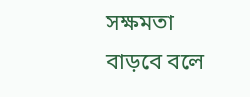সক্ষমতা বাড়বে বলে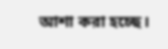আশা করা হচ্ছে।